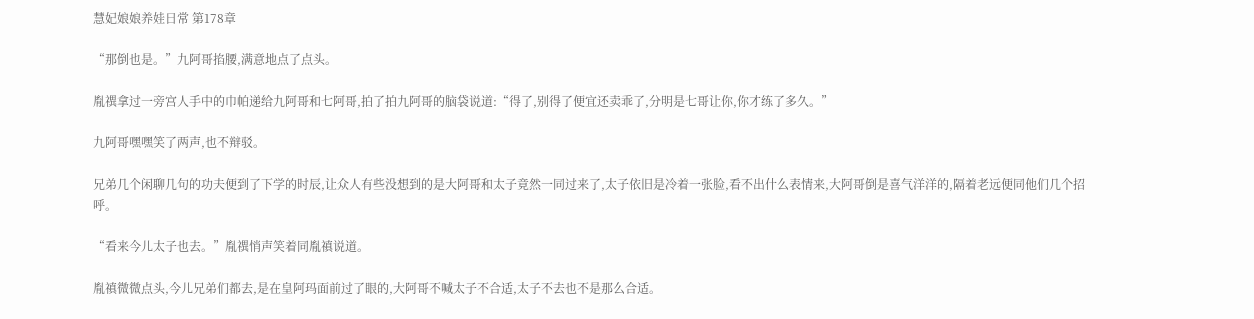慧妃娘娘养娃日常 第178章

“那倒也是。”九阿哥掐腰,满意地点了点头。

胤禩拿过一旁宫人手中的巾帕递给九阿哥和七阿哥,拍了拍九阿哥的脑袋说道:“得了,别得了便宜还卖乖了,分明是七哥让你,你才练了多久。”

九阿哥嘿嘿笑了两声,也不辩驳。

兄弟几个闲聊几句的功夫便到了下学的时辰,让众人有些没想到的是大阿哥和太子竟然一同过来了,太子依旧是冷着一张脸,看不出什么表情来,大阿哥倒是喜气洋洋的,隔着老远便同他们几个招呼。

“看来今儿太子也去。”胤禩悄声笑着同胤禛说道。

胤禛微微点头,今儿兄弟们都去,是在皇阿玛面前过了眼的,大阿哥不喊太子不合适,太子不去也不是那么合适。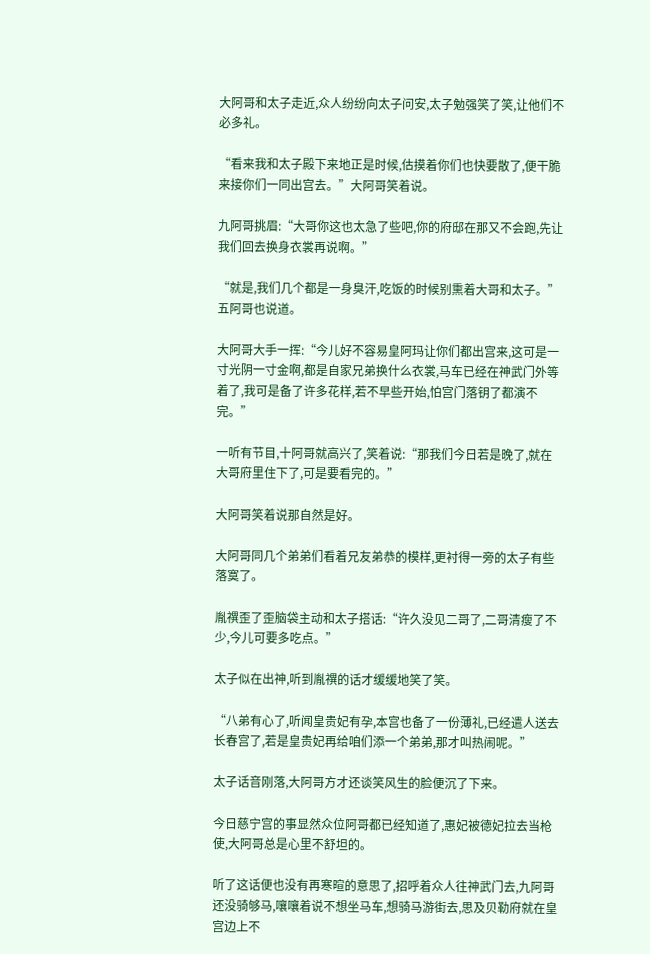大阿哥和太子走近,众人纷纷向太子问安,太子勉强笑了笑,让他们不必多礼。

“看来我和太子殿下来地正是时候,估摸着你们也快要散了,便干脆来接你们一同出宫去。”大阿哥笑着说。

九阿哥挑眉:“大哥你这也太急了些吧,你的府邸在那又不会跑,先让我们回去换身衣裳再说啊。”

“就是,我们几个都是一身臭汗,吃饭的时候别熏着大哥和太子。”五阿哥也说道。

大阿哥大手一挥:“今儿好不容易皇阿玛让你们都出宫来,这可是一寸光阴一寸金啊,都是自家兄弟换什么衣裳,马车已经在神武门外等着了,我可是备了许多花样,若不早些开始,怕宫门落钥了都演不完。”

一听有节目,十阿哥就高兴了,笑着说:“那我们今日若是晚了,就在大哥府里住下了,可是要看完的。”

大阿哥笑着说那自然是好。

大阿哥同几个弟弟们看着兄友弟恭的模样,更衬得一旁的太子有些落寞了。

胤禩歪了歪脑袋主动和太子搭话:“许久没见二哥了,二哥清瘦了不少,今儿可要多吃点。”

太子似在出神,听到胤禩的话才缓缓地笑了笑。

“八弟有心了,听闻皇贵妃有孕,本宫也备了一份薄礼,已经遣人送去长春宫了,若是皇贵妃再给咱们添一个弟弟,那才叫热闹呢。”

太子话音刚落,大阿哥方才还谈笑风生的脸便沉了下来。

今日慈宁宫的事显然众位阿哥都已经知道了,惠妃被德妃拉去当枪使,大阿哥总是心里不舒坦的。

听了这话便也没有再寒暄的意思了,招呼着众人往神武门去,九阿哥还没骑够马,嚷嚷着说不想坐马车,想骑马游街去,思及贝勒府就在皇宫边上不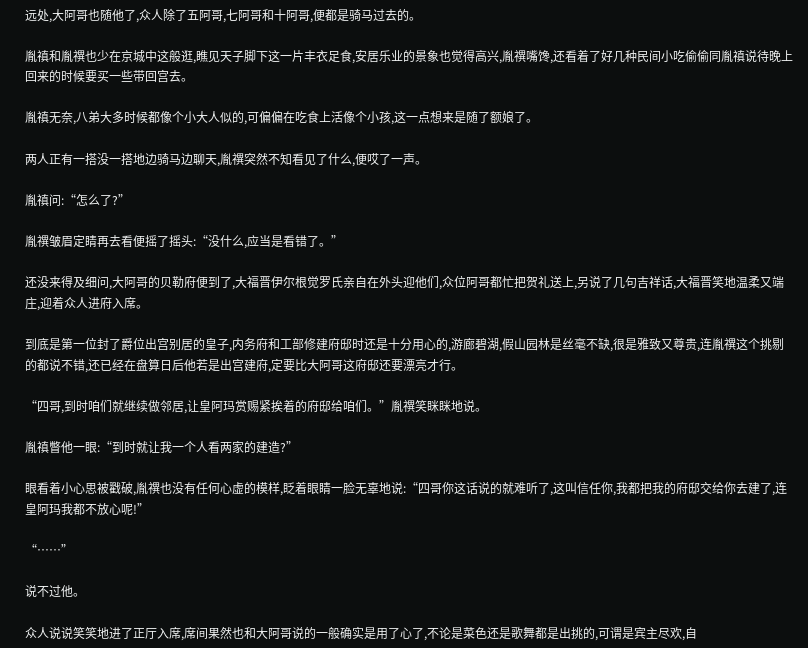远处,大阿哥也随他了,众人除了五阿哥,七阿哥和十阿哥,便都是骑马过去的。

胤禛和胤禩也少在京城中这般逛,瞧见天子脚下这一片丰衣足食,安居乐业的景象也觉得高兴,胤禩嘴馋,还看着了好几种民间小吃偷偷同胤禛说待晚上回来的时候要买一些带回宫去。

胤禛无奈,八弟大多时候都像个小大人似的,可偏偏在吃食上活像个小孩,这一点想来是随了额娘了。

两人正有一搭没一搭地边骑马边聊天,胤禩突然不知看见了什么,便哎了一声。

胤禛问:“怎么了?”

胤禩皱眉定睛再去看便摇了摇头:“没什么,应当是看错了。”

还没来得及细问,大阿哥的贝勒府便到了,大福晋伊尔根觉罗氏亲自在外头迎他们,众位阿哥都忙把贺礼送上,另说了几句吉祥话,大福晋笑地温柔又端庄,迎着众人进府入席。

到底是第一位封了爵位出宫别居的皇子,内务府和工部修建府邸时还是十分用心的,游廊碧湖,假山园林是丝毫不缺,很是雅致又尊贵,连胤禩这个挑剔的都说不错,还已经在盘算日后他若是出宫建府,定要比大阿哥这府邸还要漂亮才行。

“四哥,到时咱们就继续做邻居,让皇阿玛赏赐紧挨着的府邸给咱们。”胤禩笑眯眯地说。

胤禛瞥他一眼:“到时就让我一个人看两家的建造?”

眼看着小心思被戳破,胤禩也没有任何心虚的模样,眨着眼睛一脸无辜地说:“四哥你这话说的就难听了,这叫信任你,我都把我的府邸交给你去建了,连皇阿玛我都不放心呢!”

“……”

说不过他。

众人说说笑笑地进了正厅入席,席间果然也和大阿哥说的一般确实是用了心了,不论是菜色还是歌舞都是出挑的,可谓是宾主尽欢,自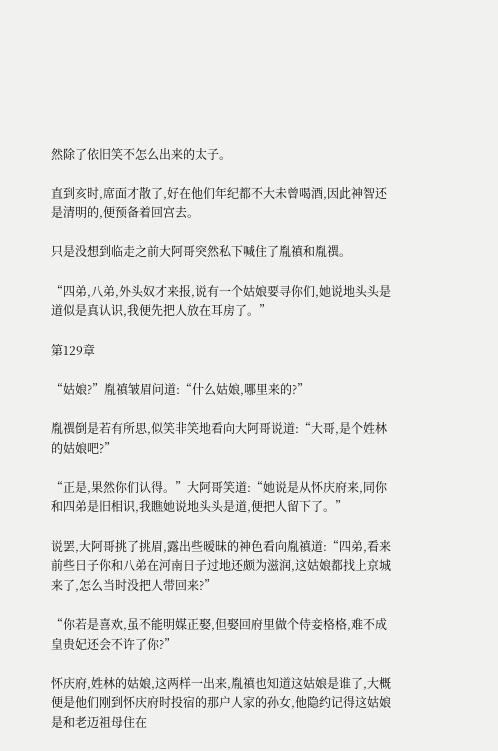然除了依旧笑不怎么出来的太子。

直到亥时,席面才散了,好在他们年纪都不大未曾喝酒,因此神智还是清明的,便预备着回宫去。

只是没想到临走之前大阿哥突然私下喊住了胤禛和胤禩。

“四弟,八弟,外头奴才来报,说有一个姑娘要寻你们,她说地头头是道似是真认识,我便先把人放在耳房了。”

第129章

“姑娘?”胤禛皱眉问道:“什么姑娘,哪里来的?”

胤禩倒是若有所思,似笑非笑地看向大阿哥说道:“大哥,是个姓林的姑娘吧?”

“正是,果然你们认得。”大阿哥笑道:“她说是从怀庆府来,同你和四弟是旧相识,我瞧她说地头头是道,便把人留下了。”

说罢,大阿哥挑了挑眉,露出些暧昧的神色看向胤禛道:“四弟,看来前些日子你和八弟在河南日子过地还颇为滋润,这姑娘都找上京城来了,怎么当时没把人带回来?”

“你若是喜欢,虽不能明媒正娶,但娶回府里做个侍妾格格,难不成皇贵妃还会不许了你?”

怀庆府,姓林的姑娘,这两样一出来,胤禛也知道这姑娘是谁了,大概便是他们刚到怀庆府时投宿的那户人家的孙女,他隐约记得这姑娘是和老迈祖母住在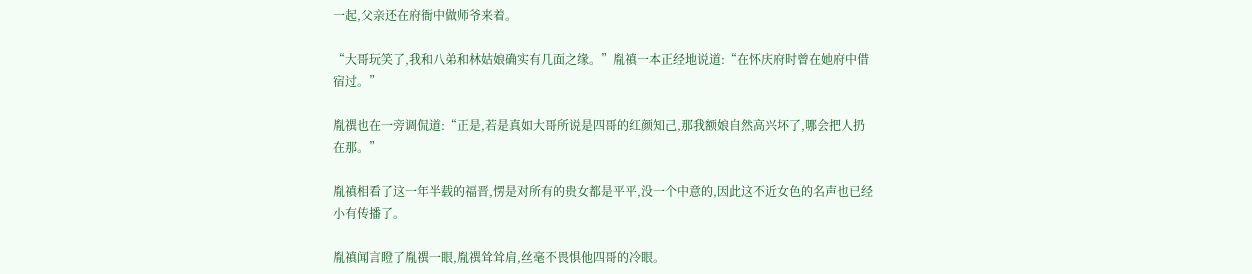一起,父亲还在府衙中做师爷来着。

“大哥玩笑了,我和八弟和林姑娘确实有几面之缘。”胤禛一本正经地说道:“在怀庆府时曾在她府中借宿过。”

胤禩也在一旁调侃道:“正是,若是真如大哥所说是四哥的红颜知己,那我额娘自然高兴坏了,哪会把人扔在那。”

胤禛相看了这一年半载的福晋,愣是对所有的贵女都是平平,没一个中意的,因此这不近女色的名声也已经小有传播了。

胤禛闻言瞪了胤禩一眼,胤禩耸耸肩,丝毫不畏惧他四哥的冷眼。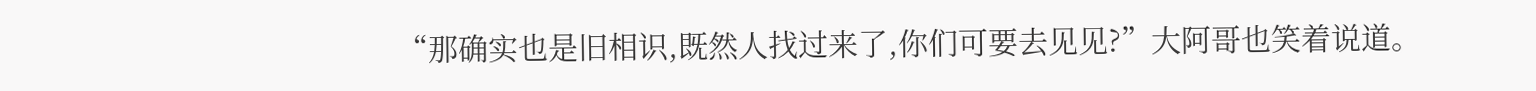“那确实也是旧相识,既然人找过来了,你们可要去见见?”大阿哥也笑着说道。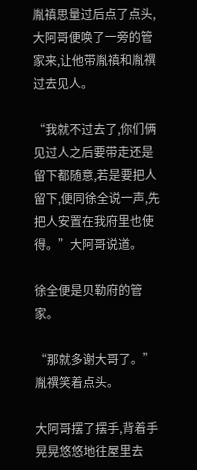胤禛思量过后点了点头,大阿哥便唤了一旁的管家来,让他带胤禛和胤禩过去见人。

“我就不过去了,你们俩见过人之后要带走还是留下都随意,若是要把人留下,便同徐全说一声,先把人安置在我府里也使得。”大阿哥说道。

徐全便是贝勒府的管家。

“那就多谢大哥了。”胤禩笑着点头。

大阿哥摆了摆手,背着手晃晃悠悠地往屋里去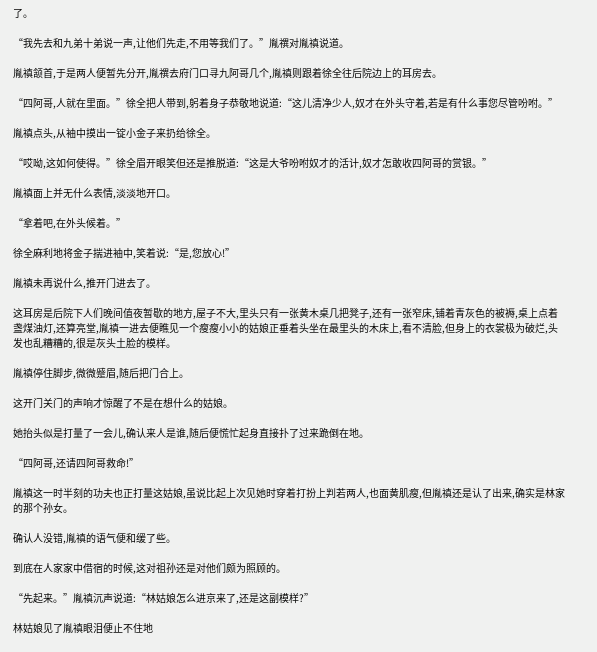了。

“我先去和九弟十弟说一声,让他们先走,不用等我们了。”胤禩对胤禛说道。

胤禛颔首,于是两人便暂先分开,胤禩去府门口寻九阿哥几个,胤禛则跟着徐全往后院边上的耳房去。

“四阿哥,人就在里面。”徐全把人带到,躬着身子恭敬地说道:“这儿清净少人,奴才在外头守着,若是有什么事您尽管吩咐。”

胤禛点头,从袖中摸出一锭小金子来扔给徐全。

“哎呦,这如何使得。”徐全眉开眼笑但还是推脱道:“这是大爷吩咐奴才的活计,奴才怎敢收四阿哥的赏银。”

胤禛面上并无什么表情,淡淡地开口。

“拿着吧,在外头候着。”

徐全麻利地将金子揣进袖中,笑着说:“是,您放心!”

胤禛未再说什么,推开门进去了。

这耳房是后院下人们晚间值夜暂歇的地方,屋子不大,里头只有一张黄木桌几把凳子,还有一张窄床,铺着青灰色的被褥,桌上点着盏煤油灯,还算亮堂,胤禛一进去便瞧见一个瘦瘦小小的姑娘正垂着头坐在最里头的木床上,看不清脸,但身上的衣裳极为破烂,头发也乱糟糟的,很是灰头土脸的模样。

胤禛停住脚步,微微蹙眉,随后把门合上。

这开门关门的声响才惊醒了不是在想什么的姑娘。

她抬头似是打量了一会儿,确认来人是谁,随后便慌忙起身直接扑了过来跪倒在地。

“四阿哥,还请四阿哥救命!”

胤禛这一时半刻的功夫也正打量这姑娘,虽说比起上次见她时穿着打扮上判若两人,也面黄肌瘦,但胤禛还是认了出来,确实是林家的那个孙女。

确认人没错,胤禛的语气便和缓了些。

到底在人家家中借宿的时候,这对祖孙还是对他们颇为照顾的。

“先起来。”胤禛沉声说道:“林姑娘怎么进京来了,还是这副模样?”

林姑娘见了胤禛眼泪便止不住地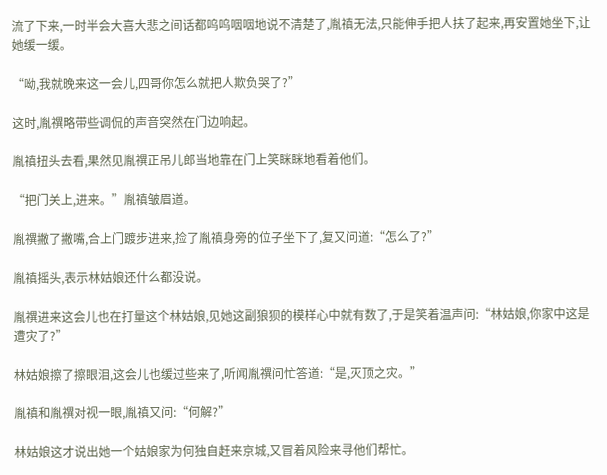流了下来,一时半会大喜大悲之间话都呜呜咽咽地说不清楚了,胤禛无法,只能伸手把人扶了起来,再安置她坐下,让她缓一缓。

“呦,我就晚来这一会儿,四哥你怎么就把人欺负哭了?”

这时,胤禩略带些调侃的声音突然在门边响起。

胤禛扭头去看,果然见胤禩正吊儿郎当地靠在门上笑眯眯地看着他们。

“把门关上,进来。”胤禛皱眉道。

胤禩撇了撇嘴,合上门踱步进来,捡了胤禛身旁的位子坐下了,复又问道:“怎么了?”

胤禛摇头,表示林姑娘还什么都没说。

胤禩进来这会儿也在打量这个林姑娘,见她这副狼狈的模样心中就有数了,于是笑着温声问:“林姑娘,你家中这是遭灾了?”

林姑娘擦了擦眼泪,这会儿也缓过些来了,听闻胤禩问忙答道:“是,灭顶之灾。”

胤禛和胤禩对视一眼,胤禛又问:“何解?”

林姑娘这才说出她一个姑娘家为何独自赶来京城,又冒着风险来寻他们帮忙。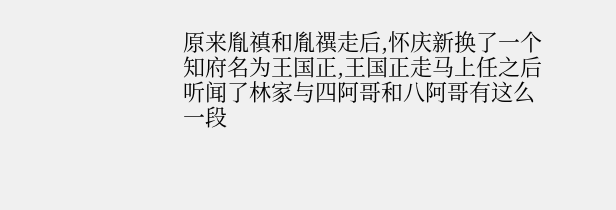原来胤禛和胤禩走后,怀庆新换了一个知府名为王国正,王国正走马上任之后听闻了林家与四阿哥和八阿哥有这么一段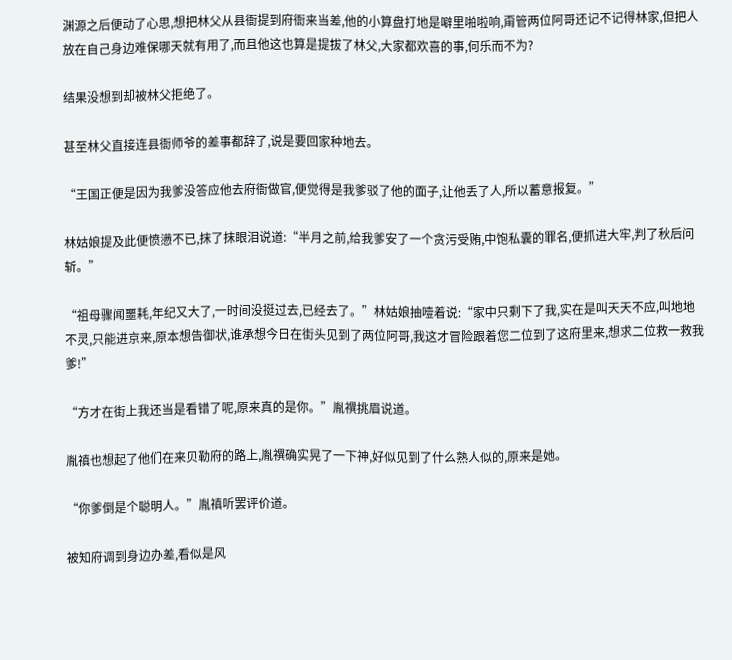渊源之后便动了心思,想把林父从县衙提到府衙来当差,他的小算盘打地是噼里啪啦响,甭管两位阿哥还记不记得林家,但把人放在自己身边难保哪天就有用了,而且他这也算是提拔了林父,大家都欢喜的事,何乐而不为?

结果没想到却被林父拒绝了。

甚至林父直接连县衙师爷的差事都辞了,说是要回家种地去。

“王国正便是因为我爹没答应他去府衙做官,便觉得是我爹驳了他的面子,让他丢了人,所以蓄意报复。”

林姑娘提及此便愤懑不已,抹了抹眼泪说道:“半月之前,给我爹安了一个贪污受贿,中饱私囊的罪名,便抓进大牢,判了秋后问斩。”

“祖母骤闻噩耗,年纪又大了,一时间没挺过去,已经去了。”林姑娘抽噎着说:“家中只剩下了我,实在是叫天天不应,叫地地不灵,只能进京来,原本想告御状,谁承想今日在街头见到了两位阿哥,我这才冒险跟着您二位到了这府里来,想求二位救一救我爹!”

“方才在街上我还当是看错了呢,原来真的是你。”胤禩挑眉说道。

胤禛也想起了他们在来贝勒府的路上,胤禩确实晃了一下神,好似见到了什么熟人似的,原来是她。

“你爹倒是个聪明人。”胤禛听罢评价道。

被知府调到身边办差,看似是风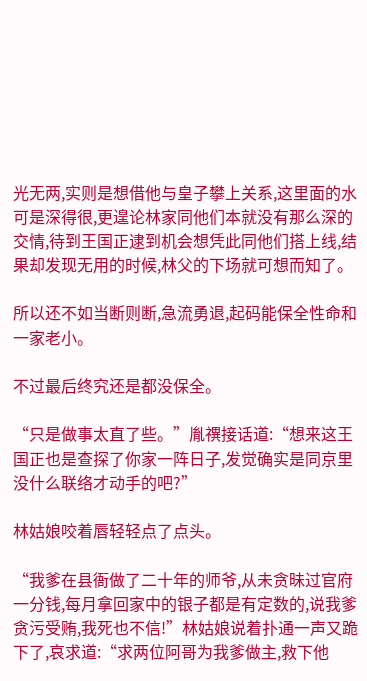光无两,实则是想借他与皇子攀上关系,这里面的水可是深得很,更遑论林家同他们本就没有那么深的交情,待到王国正逮到机会想凭此同他们搭上线,结果却发现无用的时候,林父的下场就可想而知了。

所以还不如当断则断,急流勇退,起码能保全性命和一家老小。

不过最后终究还是都没保全。

“只是做事太直了些。”胤禩接话道:“想来这王国正也是查探了你家一阵日子,发觉确实是同京里没什么联络才动手的吧?”

林姑娘咬着唇轻轻点了点头。

“我爹在县衙做了二十年的师爷,从未贪昧过官府一分钱,每月拿回家中的银子都是有定数的,说我爹贪污受贿,我死也不信!”林姑娘说着扑通一声又跪下了,哀求道:“求两位阿哥为我爹做主,救下他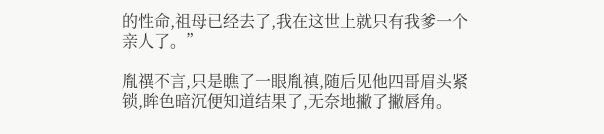的性命,祖母已经去了,我在这世上就只有我爹一个亲人了。”

胤禩不言,只是瞧了一眼胤禛,随后见他四哥眉头紧锁,眸色暗沉便知道结果了,无奈地撇了撇唇角。